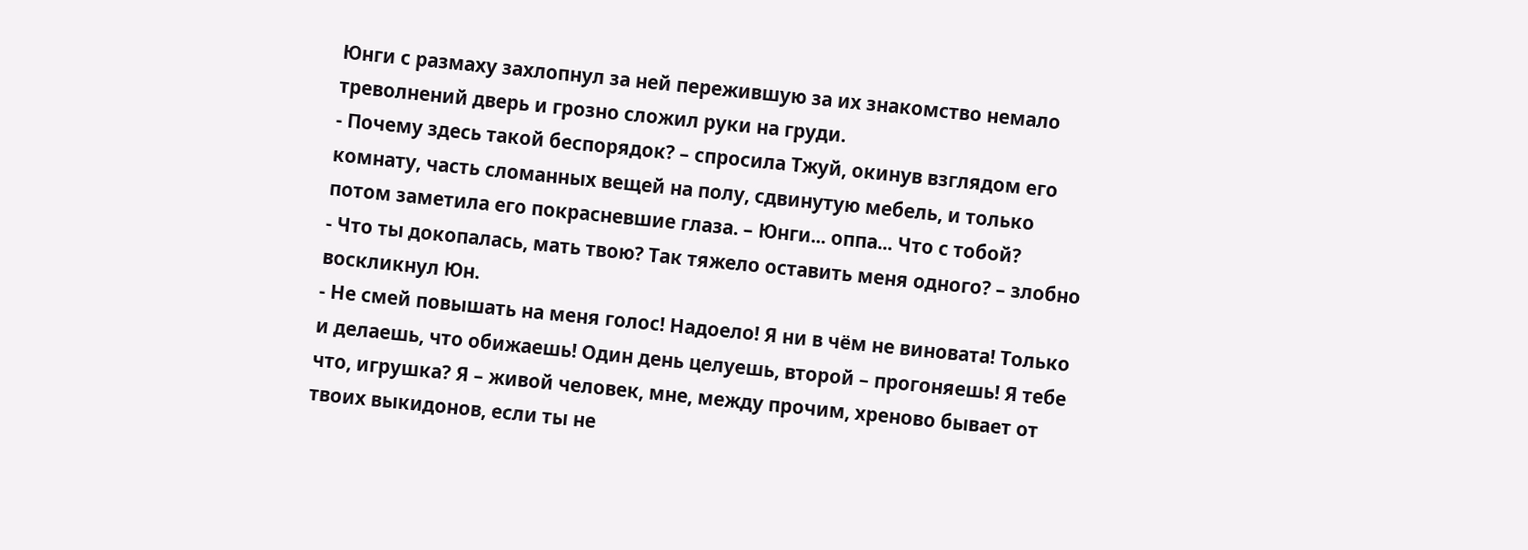Юнги с размаху захлопнул за ней пережившую за их знакомство немало треволнений дверь и грозно сложил руки на груди.
- Почему здесь такой беспорядок? – спросила Тжуй, окинув взглядом его комнату, часть сломанных вещей на полу, сдвинутую мебель, и только потом заметила его покрасневшие глаза. – Юнги... оппа... Что с тобой?
- Что ты докопалась, мать твою? Так тяжело оставить меня одного? – злобно воскликнул Юн.
- Не смей повышать на меня голос! Надоело! Я ни в чём не виновата! Только и делаешь, что обижаешь! Один день целуешь, второй – прогоняешь! Я тебе что, игрушка? Я – живой человек, мне, между прочим, хреново бывает от твоих выкидонов, если ты не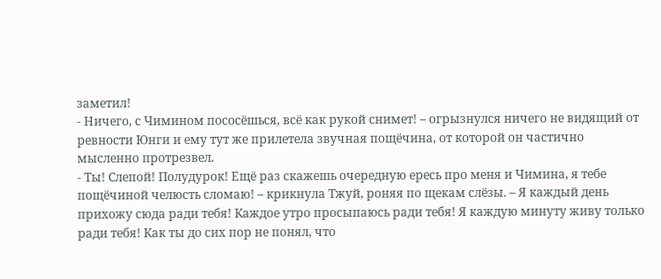заметил!
- Ничего, с Чимином пососёшься, всё как рукой снимет! – огрызнулся ничего не видящий от ревности Юнги и ему тут же прилетела звучная пощёчина, от которой он частично мысленно протрезвел.
- Ты! Слепой! Полудурок! Ещё раз скажешь очередную ересь про меня и Чимина, я тебе пощёчиной челюсть сломаю! – крикнула Тжуй, роняя по щекам слёзы. – Я каждый день прихожу сюда ради тебя! Каждое утро просыпаюсь ради тебя! Я каждую минуту живу только ради тебя! Как ты до сих пор не понял, что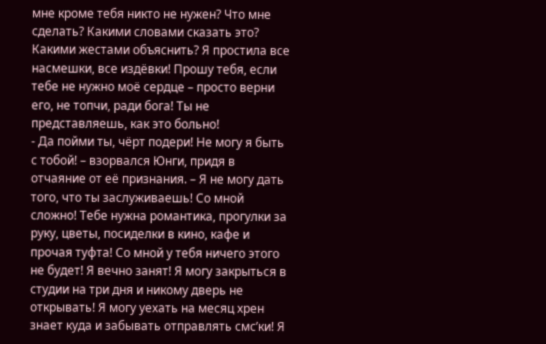мне кроме тебя никто не нужен? Что мне сделать? Какими словами сказать это? Какими жестами объяснить? Я простила все насмешки, все издёвки! Прошу тебя, если тебе не нужно моё сердце – просто верни его, не топчи, ради бога! Ты не представляешь, как это больно!
- Да пойми ты, чёрт подери! Не могу я быть с тобой! – взорвался Юнги, придя в отчаяние от её признания. – Я не могу дать того, что ты заслуживаешь! Со мной сложно! Тебе нужна романтика, прогулки за руку, цветы, посиделки в кино, кафе и прочая туфта! Со мной у тебя ничего этого не будет! Я вечно занят! Я могу закрыться в студии на три дня и никому дверь не открывать! Я могу уехать на месяц хрен знает куда и забывать отправлять смс’ки! Я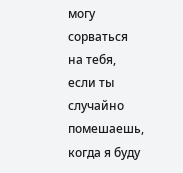могу сорваться на тебя, если ты случайно помешаешь, когда я буду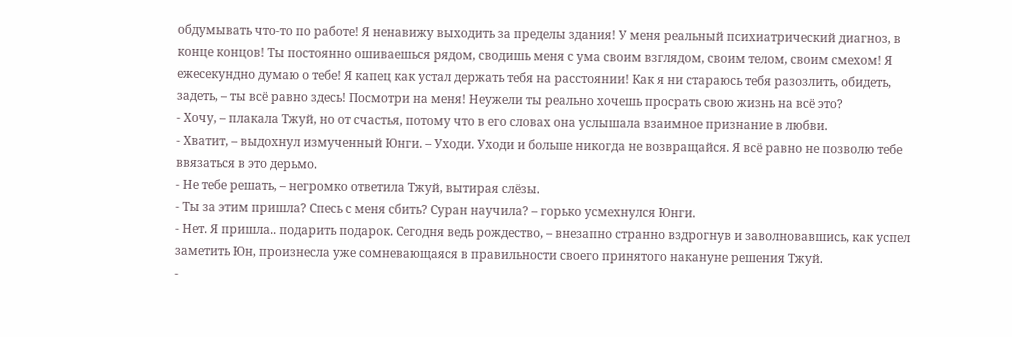обдумывать что-то по работе! Я ненавижу выходить за пределы здания! У меня реальный психиатрический диагноз, в конце концов! Ты постоянно ошиваешься рядом, сводишь меня с ума своим взглядом, своим телом, своим смехом! Я ежесекундно думаю о тебе! Я капец как устал держать тебя на расстоянии! Как я ни стараюсь тебя разозлить, обидеть, задеть, – ты всё равно здесь! Посмотри на меня! Неужели ты реально хочешь просрать свою жизнь на всё это?
- Хочу, – плакала Тжуй, но от счастья, потому что в его словах она услышала взаимное признание в любви.
- Хватит, – выдохнул измученный Юнги. – Уходи. Уходи и больше никогда не возвращайся. Я всё равно не позволю тебе ввязаться в это дерьмо.
- Не тебе решать, – негромко ответила Тжуй, вытирая слёзы.
- Ты за этим пришла? Спесь с меня сбить? Суран научила? – горько усмехнулся Юнги.
- Нет. Я пришла.. подарить подарок. Сегодня ведь рождество, – внезапно странно вздрогнув и заволновавшись, как успел заметить Юн, произнесла уже сомневающаяся в правильности своего принятого накануне решения Тжуй.
-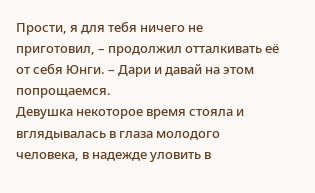Прости, я для тебя ничего не приготовил, – продолжил отталкивать её от себя Юнги. – Дари и давай на этом попрощаемся.
Девушка некоторое время стояла и вглядывалась в глаза молодого человека, в надежде уловить в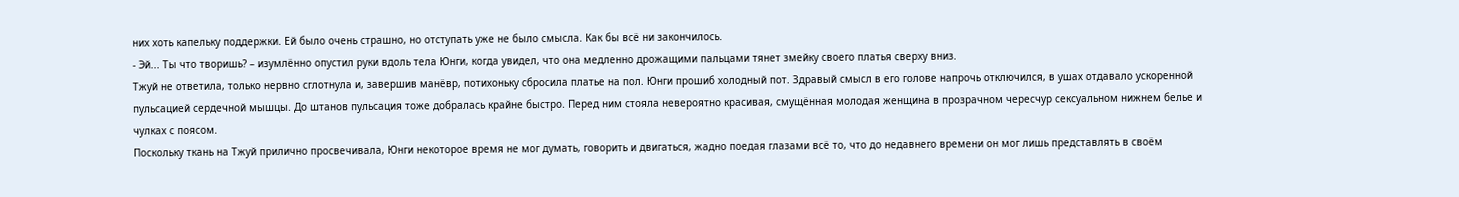них хоть капельку поддержки. Ей было очень страшно, но отступать уже не было смысла. Как бы всё ни закончилось.
- Эй... Ты что творишь? – изумлённо опустил руки вдоль тела Юнги, когда увидел, что она медленно дрожащими пальцами тянет змейку своего платья сверху вниз.
Тжуй не ответила, только нервно сглотнула и, завершив манёвр, потихоньку сбросила платье на пол. Юнги прошиб холодный пот. Здравый смысл в его голове напрочь отключился, в ушах отдавало ускоренной пульсацией сердечной мышцы. До штанов пульсация тоже добралась крайне быстро. Перед ним стояла невероятно красивая, смущённая молодая женщина в прозрачном чересчур сексуальном нижнем белье и чулках с поясом.
Поскольку ткань на Тжуй прилично просвечивала, Юнги некоторое время не мог думать, говорить и двигаться, жадно поедая глазами всё то, что до недавнего времени он мог лишь представлять в своём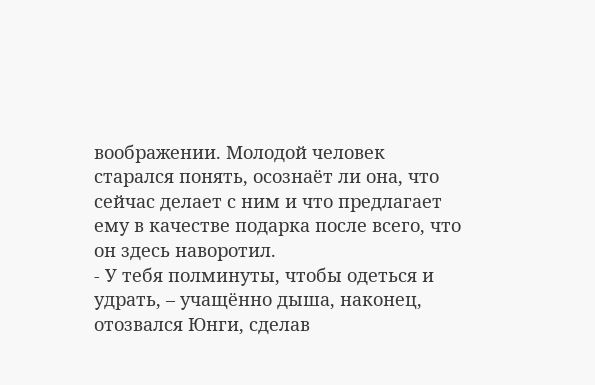воображении. Молодой человек старался понять, осознаёт ли она, что сейчас делает с ним и что предлагает ему в качестве подарка после всего, что он здесь наворотил.
- У тебя полминуты, чтобы одеться и удрать, – учащённо дыша, наконец, отозвался Юнги, сделав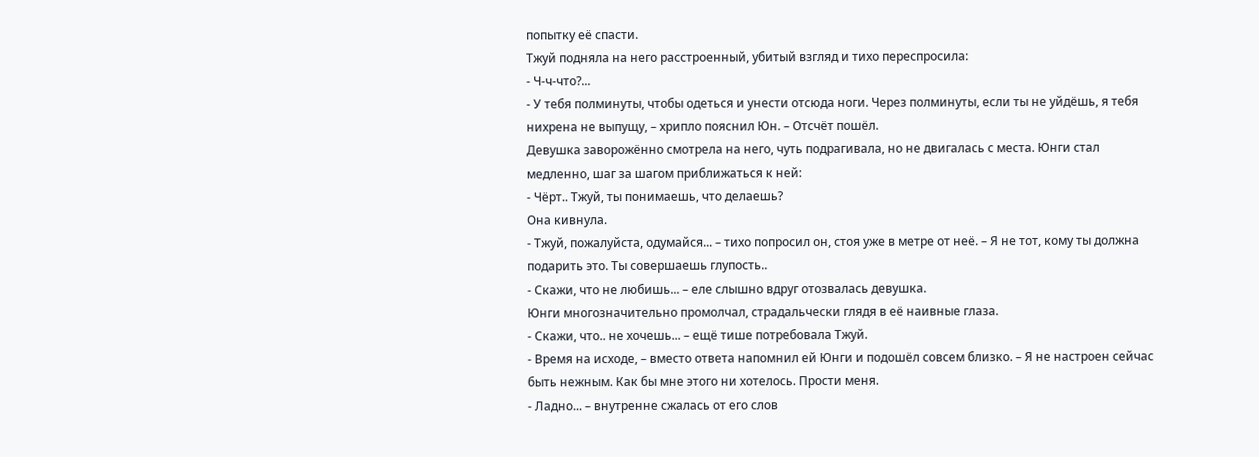попытку её спасти.
Тжуй подняла на него расстроенный, убитый взгляд и тихо переспросила:
- Ч-ч-что?...
- У тебя полминуты, чтобы одеться и унести отсюда ноги. Через полминуты, если ты не уйдёшь, я тебя нихрена не выпущу, – хрипло пояснил Юн. – Отсчёт пошёл.
Девушка заворожённо смотрела на него, чуть подрагивала, но не двигалась с места. Юнги стал медленно, шаг за шагом приближаться к ней:
- Чёрт.. Тжуй, ты понимаешь, что делаешь?
Она кивнула.
- Тжуй, пожалуйста, одумайся... – тихо попросил он, стоя уже в метре от неё. – Я не тот, кому ты должна подарить это. Ты совершаешь глупость..
- Скажи, что не любишь... – еле слышно вдруг отозвалась девушка.
Юнги многозначительно промолчал, страдальчески глядя в её наивные глаза.
- Скажи, что.. не хочешь... – ещё тише потребовала Тжуй.
- Время на исходе, – вместо ответа напомнил ей Юнги и подошёл совсем близко. – Я не настроен сейчас быть нежным. Как бы мне этого ни хотелось. Прости меня.
- Ладно... – внутренне сжалась от его слов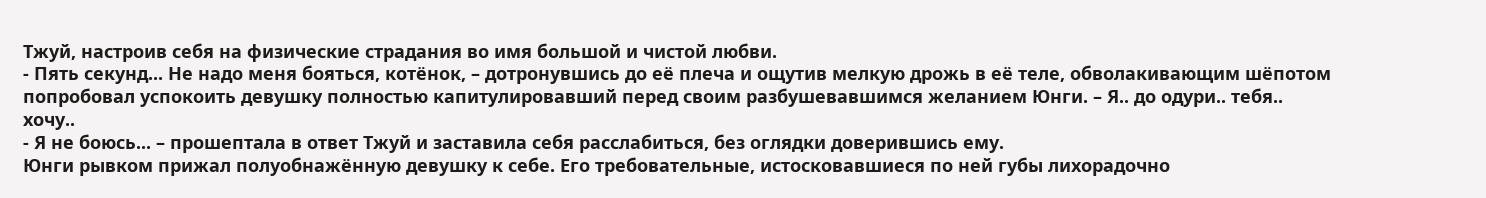Тжуй, настроив себя на физические страдания во имя большой и чистой любви.
- Пять секунд... Не надо меня бояться, котёнок, – дотронувшись до её плеча и ощутив мелкую дрожь в её теле, обволакивающим шёпотом попробовал успокоить девушку полностью капитулировавший перед своим разбушевавшимся желанием Юнги. – Я.. до одури.. тебя.. хочу..
- Я не боюсь... – прошептала в ответ Тжуй и заставила себя расслабиться, без оглядки доверившись ему.
Юнги рывком прижал полуобнажённую девушку к себе. Его требовательные, истосковавшиеся по ней губы лихорадочно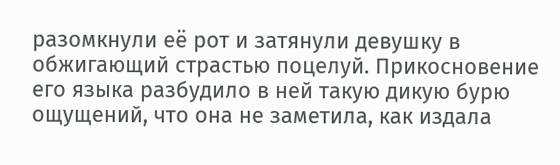разомкнули её рот и затянули девушку в обжигающий страстью поцелуй. Прикосновение его языка разбудило в ней такую дикую бурю ощущений, что она не заметила, как издала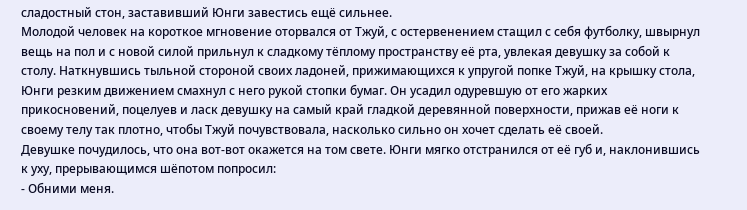сладостный стон, заставивший Юнги завестись ещё сильнее.
Молодой человек на короткое мгновение оторвался от Тжуй, с остервенением стащил с себя футболку, швырнул вещь на пол и с новой силой прильнул к сладкому тёплому пространству её рта, увлекая девушку за собой к столу. Наткнувшись тыльной стороной своих ладоней, прижимающихся к упругой попке Тжуй, на крышку стола, Юнги резким движением смахнул с него рукой стопки бумаг. Он усадил одуревшую от его жарких прикосновений, поцелуев и ласк девушку на самый край гладкой деревянной поверхности, прижав её ноги к своему телу так плотно, чтобы Тжуй почувствовала, насколько сильно он хочет сделать её своей.
Девушке почудилось, что она вот-вот окажется на том свете. Юнги мягко отстранился от её губ и, наклонившись к уху, прерывающимся шёпотом попросил:
- Обними меня.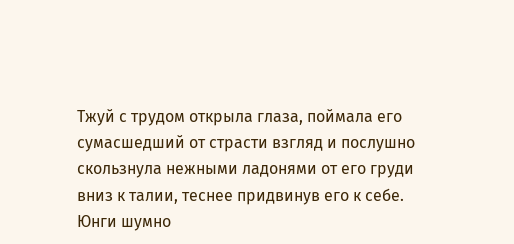Тжуй с трудом открыла глаза, поймала его сумасшедший от страсти взгляд и послушно скользнула нежными ладонями от его груди вниз к талии, теснее придвинув его к себе. Юнги шумно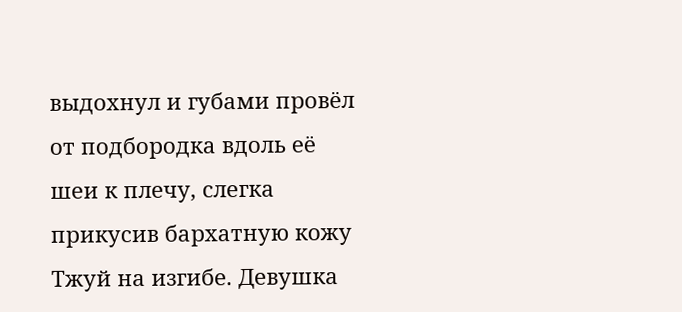выдохнул и губами провёл от подбородка вдоль её шеи к плечу, слегка прикусив бархатную кожу Тжуй на изгибе. Девушка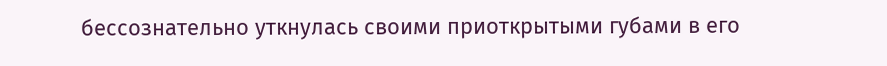бессознательно уткнулась своими приоткрытыми губами в его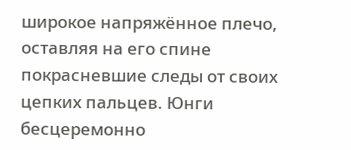широкое напряжённое плечо, оставляя на его спине покрасневшие следы от своих цепких пальцев. Юнги бесцеремонно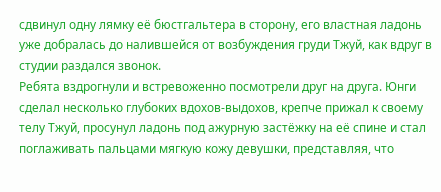сдвинул одну лямку её бюстгальтера в сторону, его властная ладонь уже добралась до налившейся от возбуждения груди Тжуй, как вдруг в студии раздался звонок.
Ребята вздрогнули и встревоженно посмотрели друг на друга. Юнги сделал несколько глубоких вдохов-выдохов, крепче прижал к своему телу Тжуй, просунул ладонь под ажурную застёжку на её спине и стал поглаживать пальцами мягкую кожу девушки, представляя, что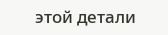этой детали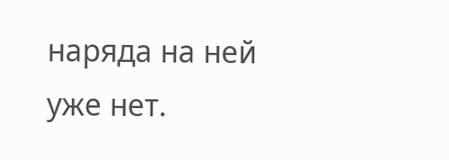наряда на ней уже нет.